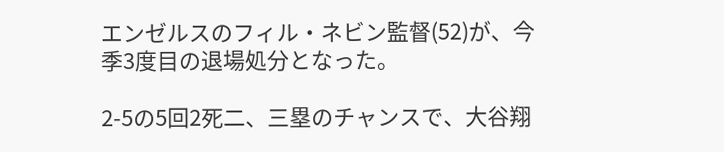エンゼルスのフィル・ネビン監督(52)が、今季3度目の退場処分となった。

2-5の5回2死二、三塁のチャンスで、大谷翔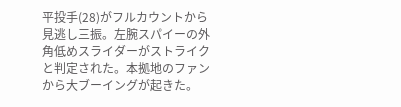平投手(28)がフルカウントから見逃し三振。左腕スパイーの外角低めスライダーがストライクと判定された。本拠地のファンから大ブーイングが起きた。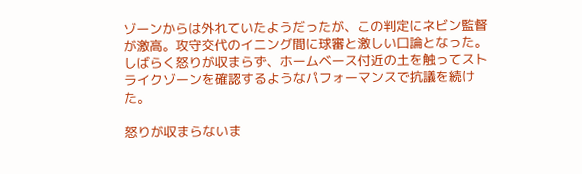ゾーンからは外れていたようだったが、この判定にネビン監督が激高。攻守交代のイニング間に球審と激しい口論となった。しばらく怒りが収まらず、ホームベース付近の土を触ってストライクゾーンを確認するようなパフォーマンスで抗議を続けた。

怒りが収まらないま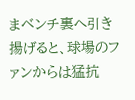まベンチ裏へ引き揚げると、球場のファンからは猛抗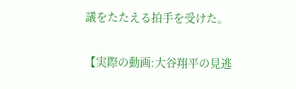議をたたえる拍手を受けた。

【実際の動画:大谷翔平の見逃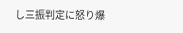し三振判定に怒り爆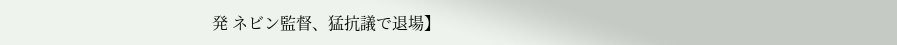発 ネビン監督、猛抗議で退場】